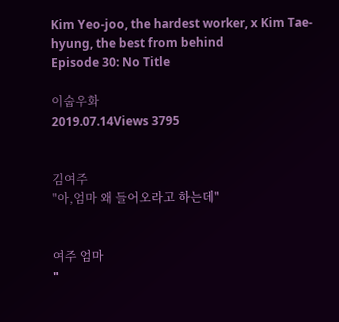Kim Yeo-joo, the hardest worker, x Kim Tae-hyung, the best from behind
Episode 30: No Title

이숩우화
2019.07.14Views 3795


김여주
"아,엄마 왜 들어오라고 하는데"


여주 엄마
"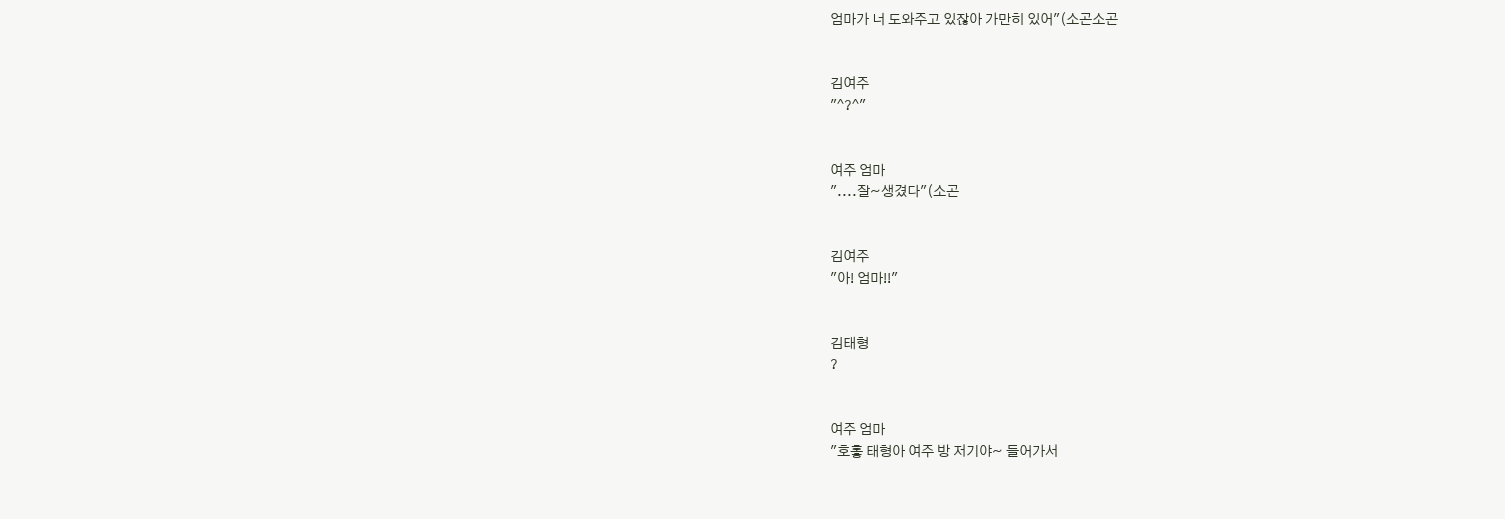엄마가 너 도와주고 있잖아 가만히 있어"(소곤소곤


김여주
"^?^"


여주 엄마
"....잘~생겼다"(소곤


김여주
"아! 엄마!!"


김태형
?


여주 엄마
"호홓 태형아 여주 방 저기야~ 들어가서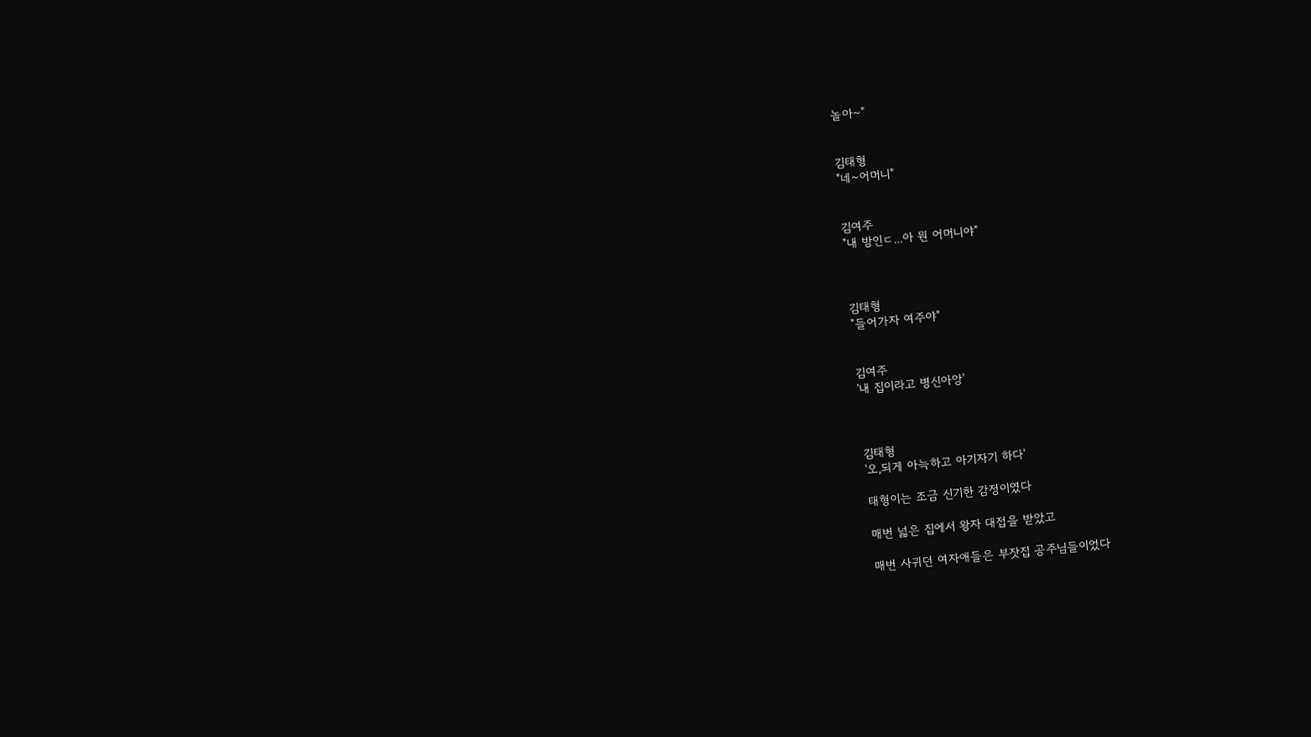놀아~"


김태형
"네~어머니"


김여주
"내 방인ㄷ...아 뭔 어머니야"



김태형
"들어가자 여주야"


김여주
'내 집이라고 병신아앙'



김태형
'오,되게 아늑하고 아기자기 하다'

태형이는 조금 신기한 감정이였다

매번 넓은 집에서 왕자 대접을 받았고

매번 사귀던 여자애들은 부잣집 공주님들이었다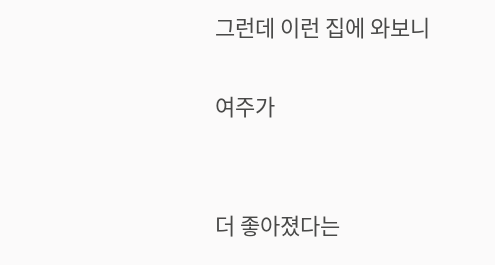그런데 이런 집에 와보니

여주가


더 좋아졌다는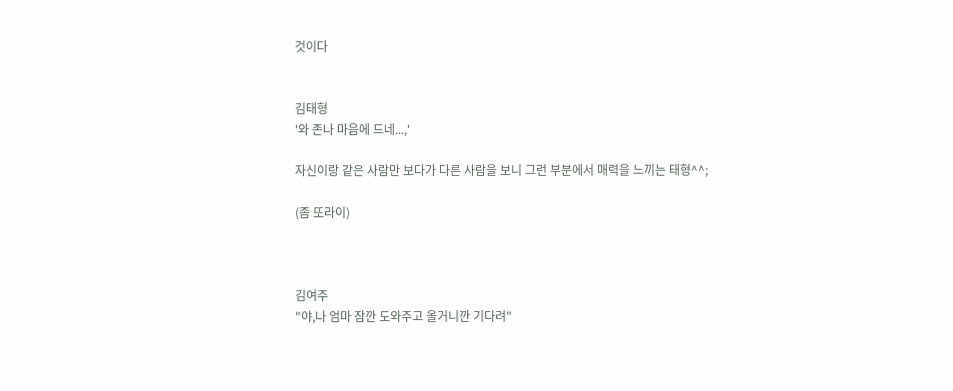것이다


김태형
'와 존나 마음에 드네...,'

자신이랑 같은 사람만 보다가 다른 사람을 보니 그런 부분에서 매력을 느끼는 태형^^;

(좀 또라이)



김여주
"야,나 엄마 잠깐 도와주고 올거니깐 기다려"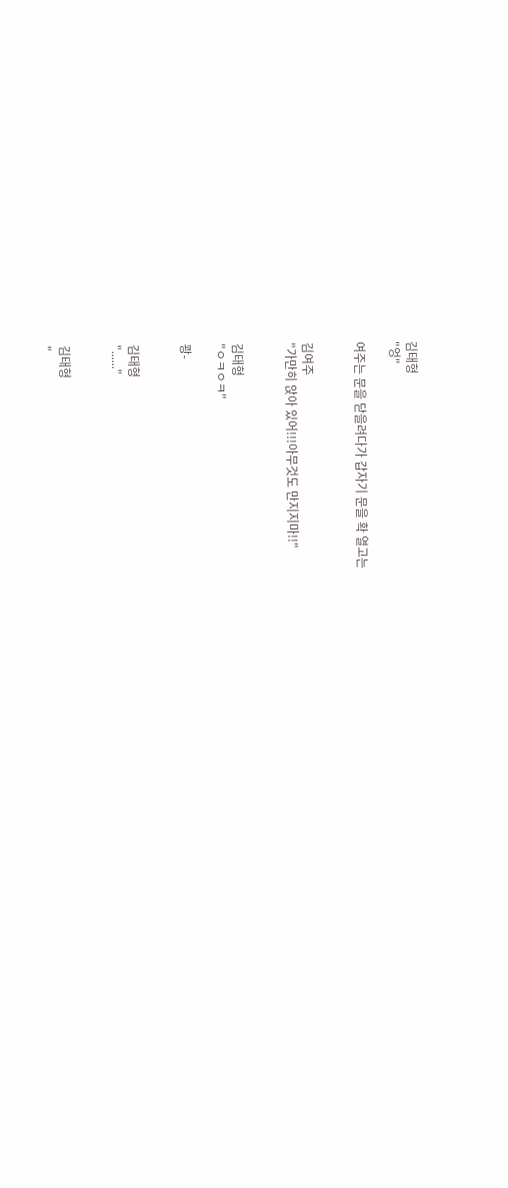김태형
"엉"

여주는 문을 닫을려다가 갑자기 문을 확 열고는


김여주
"가만히 앉아 있어!!!아무것도 만지지마!!"


김태형
"ㅇㅋㅇㅋ"

쾅-


김태형
"......"


김태형
"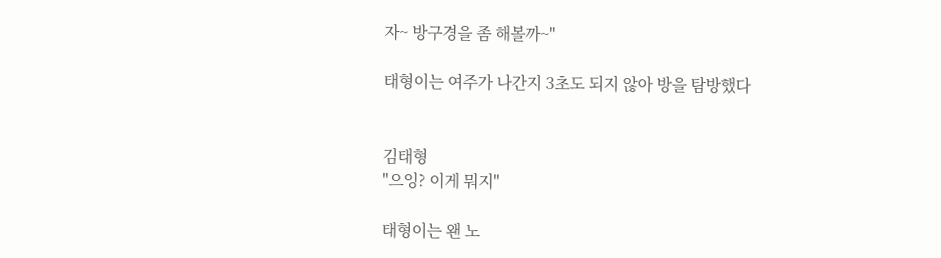자~ 방구경을 좀 해볼까~"

태형이는 여주가 나간지 3초도 되지 않아 방을 탐방했다


김태형
"으잉? 이게 뭐지"

태형이는 왠 노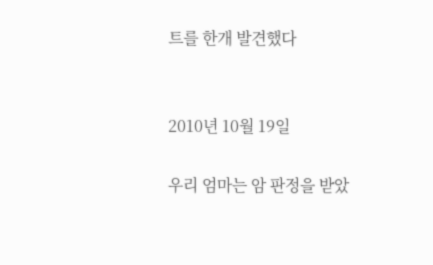트를 한개 발견했다


2010년 10월 19일

우리 엄마는 암 판정을 받았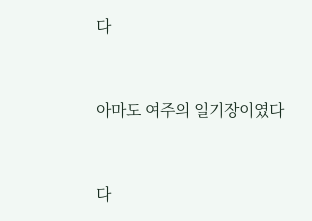다


아마도 여주의 일기장이였다


다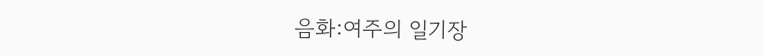음화:여주의 일기장